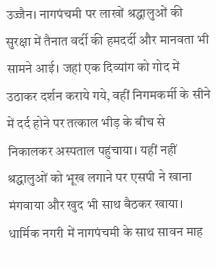उज्जैन। नागपंचमी पर लाखों श्रद्धालुओं की सुरक्षा में तैनात वर्दी की हमदर्दी और मानवता भी सामने आई। जहां एक दिव्यांग को गोद में उठाकर दर्शन कराये गये, वहीं निगमकर्मी के सीने में दर्द होने पर तत्काल भीड़ के बीच से निकालकर अस्पताल पहुंचाया। यहीं नहीं श्रद्धालुओं को भूख लगाने पर एसपी ने खाना मंगवाया और खुद भी साथ बैठकर खाया।
धार्मिक नगरी में नागपंचमी के साथ सावन माह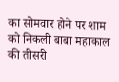का सोमवार होने पर शाम को निकली बाबा महाकाल की तीसरी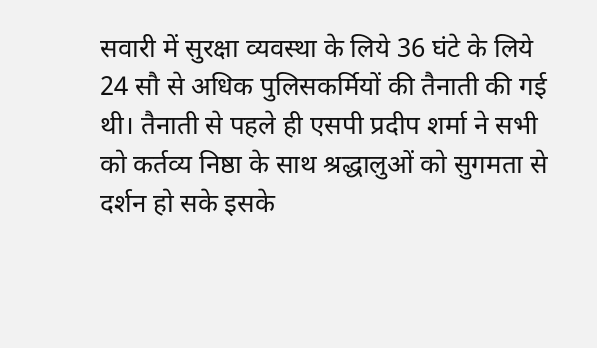सवारी में सुरक्षा व्यवस्था के लिये 36 घंटे के लिये 24 सौ से अधिक पुलिसकर्मियों की तैनाती की गई थी। तैनाती से पहले ही एसपी प्रदीप शर्मा ने सभी को कर्तव्य निष्ठा के साथ श्रद्धालुओं को सुगमता से दर्शन हो सके इसके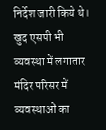निर्देश जारी किये थे। खुद एसपी भी व्यवस्था में लगातार मंदिर परिसर में व्यवस्थाओं का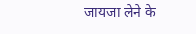जायजा लेने के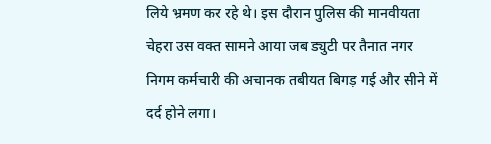लिये भ्रमण कर रहे थे। इस दौरान पुलिस की मानवीयता चेहरा उस वक्त सामने आया जब ड्युटी पर तैनात नगर निगम कर्मचारी की अचानक तबीयत बिगड़ गई और सीने में दर्द होने लगा।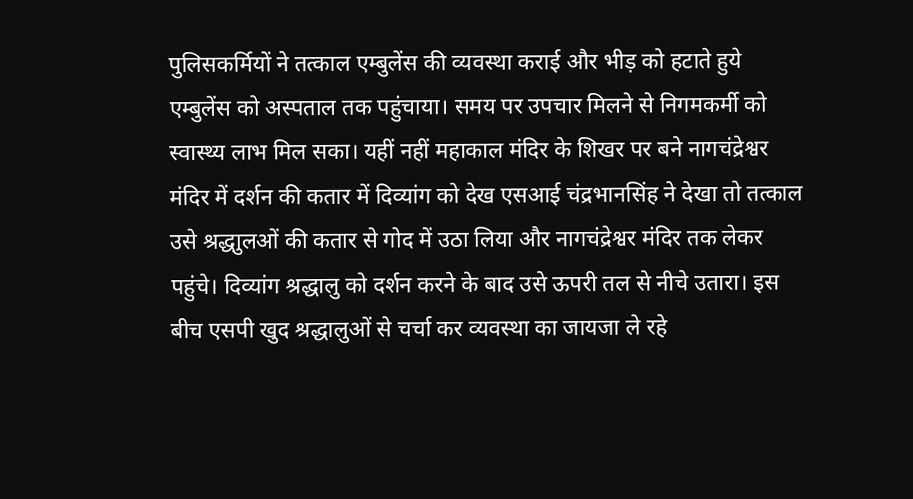पुलिसकर्मियों ने तत्काल एम्बुलेंस की व्यवस्था कराई और भीड़ को हटाते हुये एम्बुलेंस को अस्पताल तक पहुंचाया। समय पर उपचार मिलने से निगमकर्मी को स्वास्थ्य लाभ मिल सका। यहीं नहीं महाकाल मंदिर के शिखर पर बने नागचंद्रेश्वर मंदिर में दर्शन की कतार में दिव्यांग को देख एसआई चंद्रभानसिंह ने देखा तो तत्काल उसे श्रद्धाुलओं की कतार से गोद में उठा लिया और नागचंद्रेश्वर मंदिर तक लेकर पहुंचे। दिव्यांग श्रद्धालु को दर्शन करने के बाद उसे ऊपरी तल से नीचे उतारा। इस बीच एसपी खुद श्रद्धालुओं से चर्चा कर व्यवस्था का जायजा ले रहे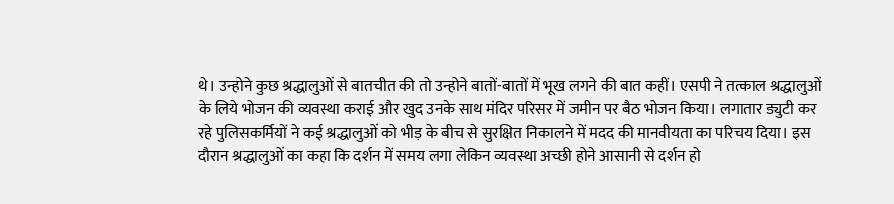थे। उन्होने कुछ श्रद्धालुओं से बातचीत की तो उन्होने बातों-बातों में भूख लगने की बात कहीं। एसपी ने तत्काल श्रद्धालुओं के लिये भोजन की व्यवस्था कराई और खुद उनके साथ मंदिर परिसर में जमीन पर बैठ भोजन किया। लगातार ड्युटी कर रहे पुलिसकर्मियों ने कई श्रद्धालुओं को भीड़ के बीच से सुरक्षित निकालने में मदद की मानवीयता का परिचय दिया। इस दौरान श्रद्धालुओं का कहा कि दर्शन में समय लगा लेकिन व्यवस्था अच्छी होने आसानी से दर्शन हो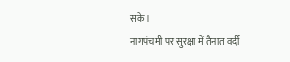सके।
नागपंचमी पर सुरक्षा में तैनात वर्दी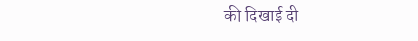की दिखाई दी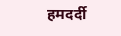हमदर्दी